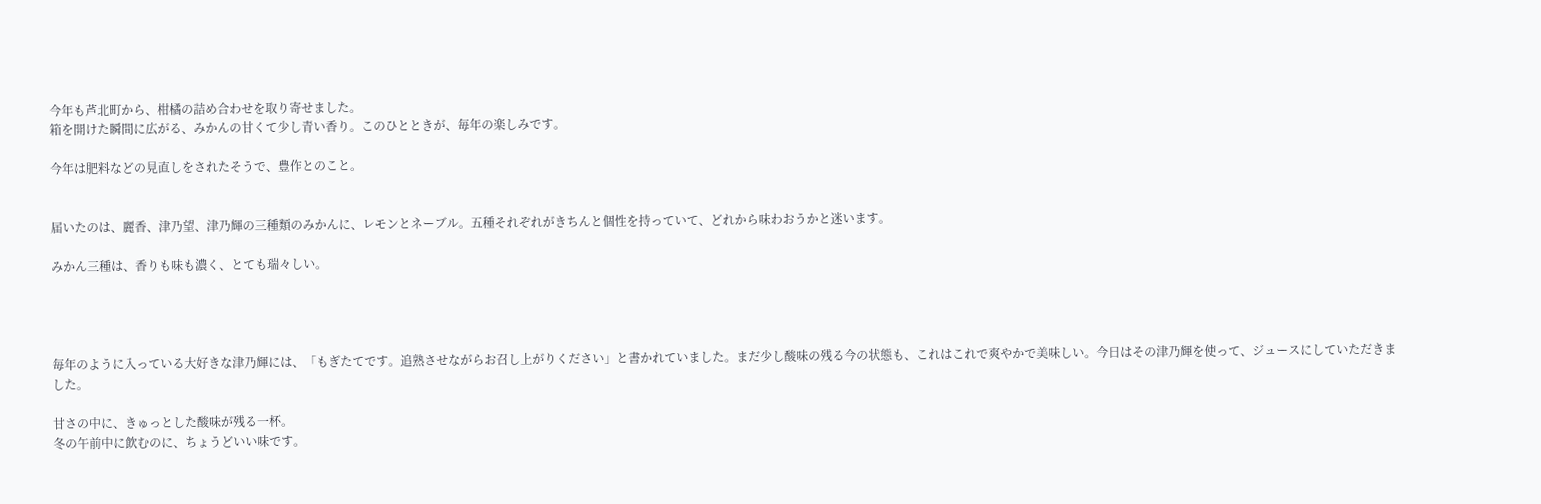今年も芦北町から、柑橘の詰め合わせを取り寄せました。
箱を開けた瞬間に広がる、みかんの甘くて少し青い香り。このひとときが、毎年の楽しみです。

今年は肥料などの見直しをされたそうで、豊作とのこと。


届いたのは、麗香、津乃望、津乃輝の三種類のみかんに、レモンとネーブル。五種それぞれがきちんと個性を持っていて、どれから味わおうかと迷います。

みかん三種は、香りも味も濃く、とても瑞々しい。




毎年のように入っている大好きな津乃輝には、「もぎたてです。追熟させながらお召し上がりください」と書かれていました。まだ少し酸味の残る今の状態も、これはこれで爽やかで美味しい。今日はその津乃輝を使って、ジュースにしていただきました。

甘さの中に、きゅっとした酸味が残る一杯。
冬の午前中に飲むのに、ちょうどいい味です。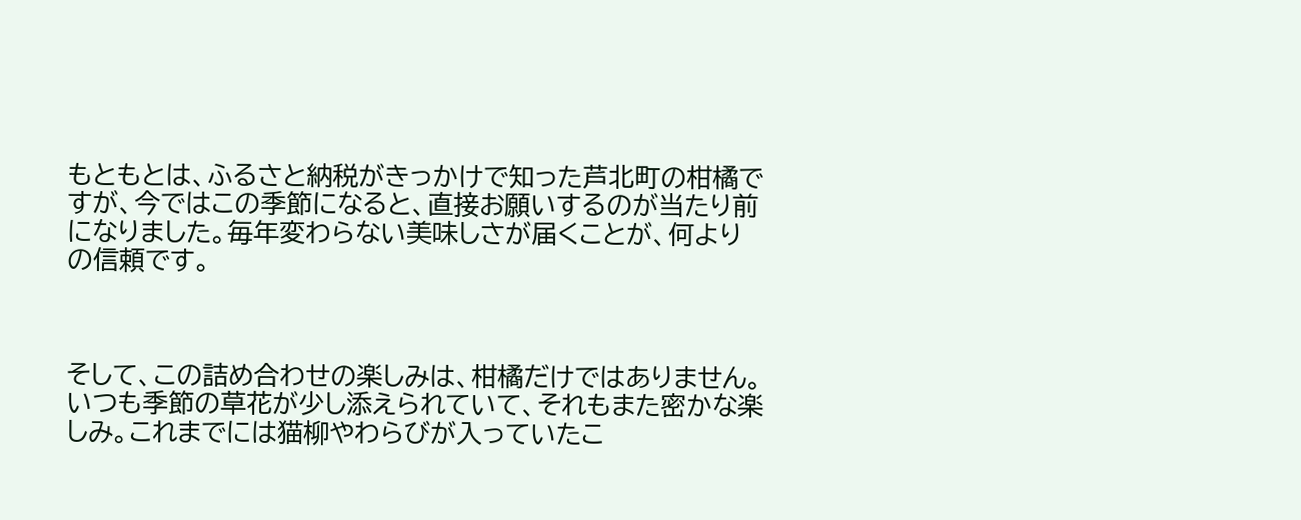もともとは、ふるさと納税がきっかけで知った芦北町の柑橘ですが、今ではこの季節になると、直接お願いするのが当たり前になりました。毎年変わらない美味しさが届くことが、何よりの信頼です。



そして、この詰め合わせの楽しみは、柑橘だけではありません。
いつも季節の草花が少し添えられていて、それもまた密かな楽しみ。これまでには猫柳やわらびが入っていたこ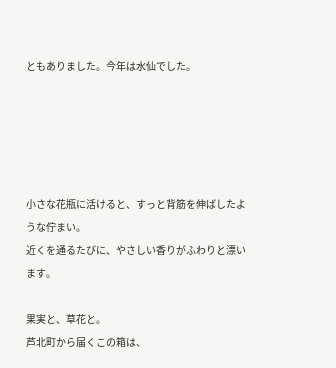ともありました。今年は水仙でした。





小さな花瓶に活けると、すっと背筋を伸ばしたような佇まい。
近くを通るたびに、やさしい香りがふわりと漂います。

果実と、草花と。
芦北町から届くこの箱は、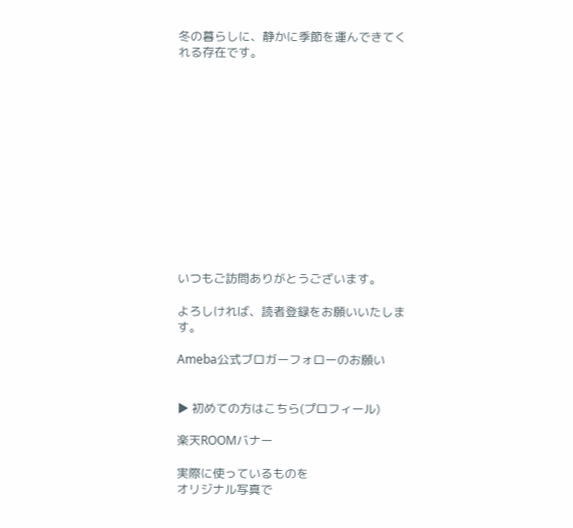冬の暮らしに、静かに季節を運んできてくれる存在です。













いつもご訪問ありがとうございます。

よろしければ、読者登録をお願いいたします。

Ameba公式ブロガーフォローのお願い


▶ 初めての方はこちら(プロフィール)

楽天ROOMバナー

実際に使っているものを
オリジナル写真で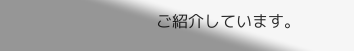ご紹介しています。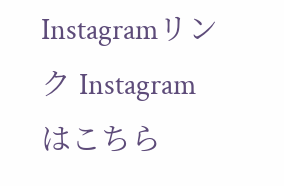Instagramリンク Instagramはこちら